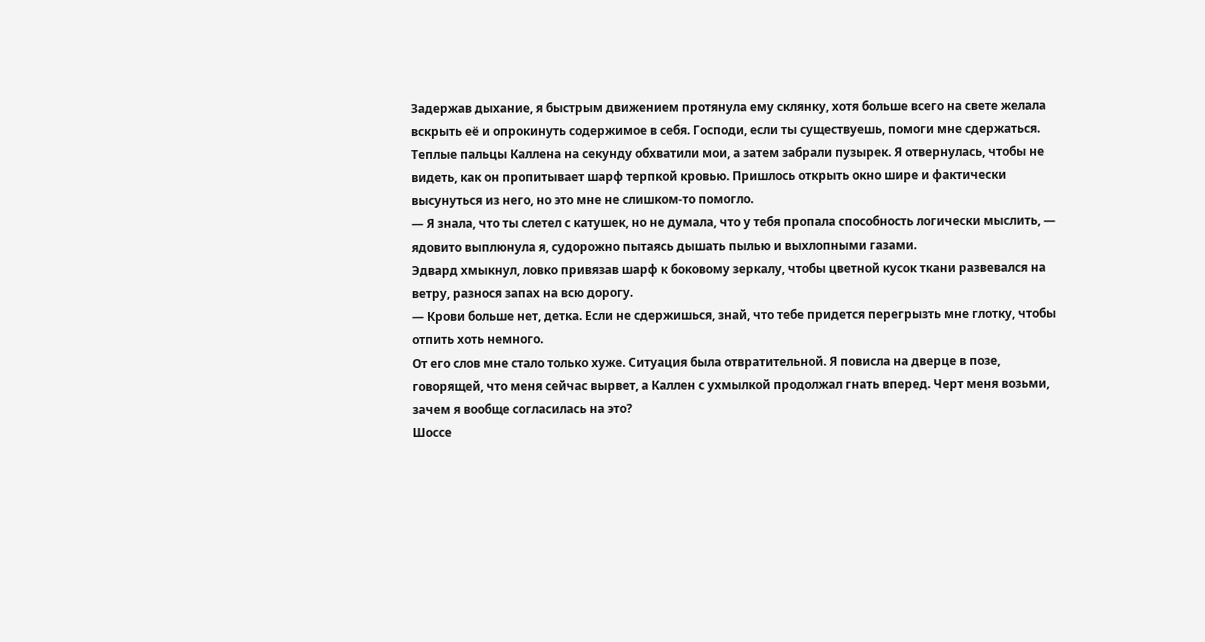Задержав дыхание, я быстрым движением протянула ему склянку, хотя больше всего на свете желала вскрыть её и опрокинуть содержимое в себя. Господи, если ты существуешь, помоги мне сдержаться.
Теплые пальцы Каллена на секунду обхватили мои, а затем забрали пузырек. Я отвернулась, чтобы не видеть, как он пропитывает шарф терпкой кровью. Пришлось открыть окно шире и фактически высунуться из него, но это мне не слишком-то помогло.
— Я знала, что ты слетел с катушек, но не думала, что у тебя пропала способность логически мыслить, — ядовито выплюнула я, судорожно пытаясь дышать пылью и выхлопными газами.
Эдвард хмыкнул, ловко привязав шарф к боковому зеркалу, чтобы цветной кусок ткани развевался на ветру, разнося запах на всю дорогу.
— Крови больше нет, детка. Если не сдержишься, знай, что тебе придется перегрызть мне глотку, чтобы отпить хоть немного.
От его слов мне стало только хуже. Ситуация была отвратительной. Я повисла на дверце в позе, говорящей, что меня сейчас вырвет, а Каллен с ухмылкой продолжал гнать вперед. Черт меня возьми, зачем я вообще согласилась на это?
Шоссе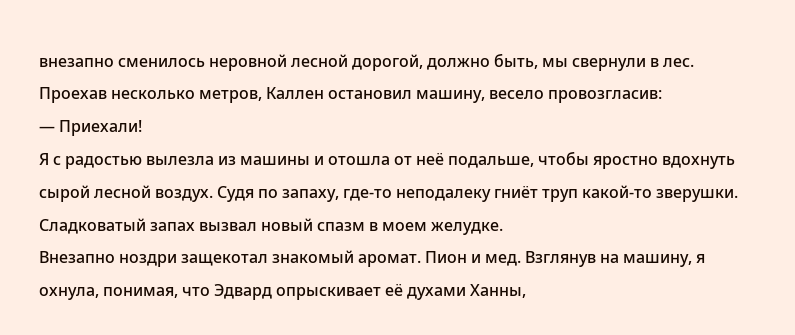внезапно сменилось неровной лесной дорогой, должно быть, мы свернули в лес. Проехав несколько метров, Каллен остановил машину, весело провозгласив:
— Приехали!
Я с радостью вылезла из машины и отошла от неё подальше, чтобы яростно вдохнуть сырой лесной воздух. Судя по запаху, где-то неподалеку гниёт труп какой-то зверушки. Сладковатый запах вызвал новый спазм в моем желудке.
Внезапно ноздри защекотал знакомый аромат. Пион и мед. Взглянув на машину, я охнула, понимая, что Эдвард опрыскивает её духами Ханны,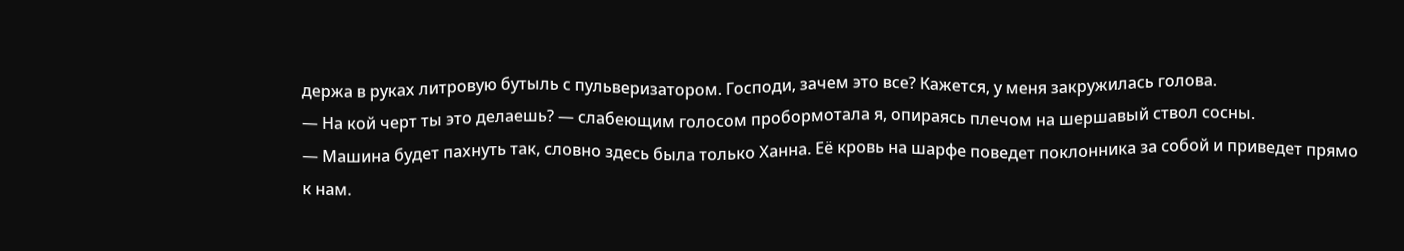держа в руках литровую бутыль с пульверизатором. Господи, зачем это все? Кажется, у меня закружилась голова.
— На кой черт ты это делаешь? — слабеющим голосом пробормотала я, опираясь плечом на шершавый ствол сосны.
— Машина будет пахнуть так, словно здесь была только Ханна. Её кровь на шарфе поведет поклонника за собой и приведет прямо к нам.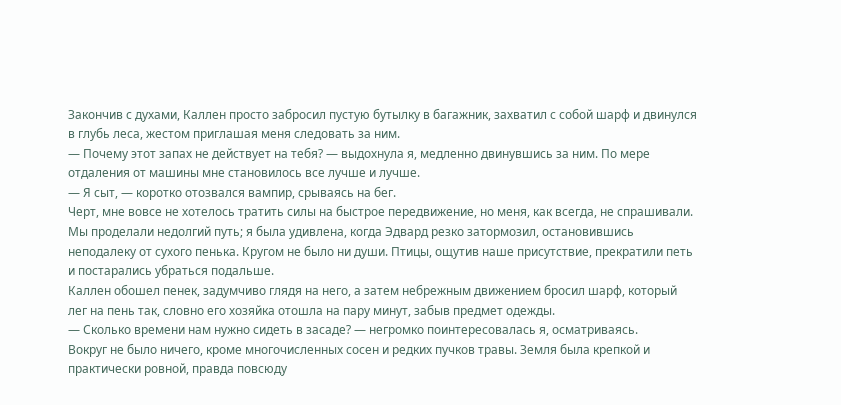Закончив с духами, Каллен просто забросил пустую бутылку в багажник, захватил с собой шарф и двинулся в глубь леса, жестом приглашая меня следовать за ним.
— Почему этот запах не действует на тебя? — выдохнула я, медленно двинувшись за ним. По мере отдаления от машины мне становилось все лучше и лучше.
— Я сыт, — коротко отозвался вампир, срываясь на бег.
Черт, мне вовсе не хотелось тратить силы на быстрое передвижение, но меня, как всегда, не спрашивали.
Мы проделали недолгий путь; я была удивлена, когда Эдвард резко затормозил, остановившись неподалеку от сухого пенька. Кругом не было ни души. Птицы, ощутив наше присутствие, прекратили петь и постарались убраться подальше.
Каллен обошел пенек, задумчиво глядя на него, а затем небрежным движением бросил шарф, который лег на пень так, словно его хозяйка отошла на пару минут, забыв предмет одежды.
— Сколько времени нам нужно сидеть в засаде? — негромко поинтересовалась я, осматриваясь.
Вокруг не было ничего, кроме многочисленных сосен и редких пучков травы. Земля была крепкой и практически ровной, правда повсюду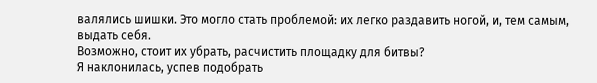валялись шишки. Это могло стать проблемой: их легко раздавить ногой, и, тем самым, выдать себя.
Возможно, стоит их убрать, расчистить площадку для битвы?
Я наклонилась, успев подобрать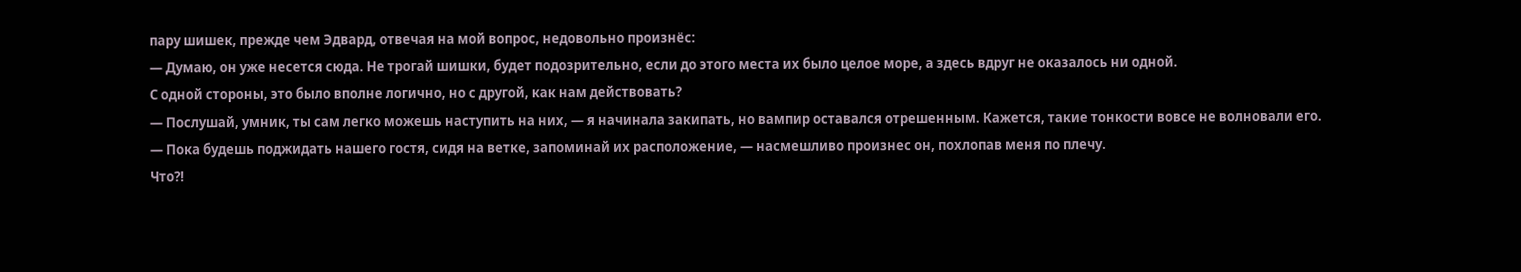пару шишек, прежде чем Эдвард, отвечая на мой вопрос, недовольно произнёс:
— Думаю, он уже несется сюда. Не трогай шишки, будет подозрительно, если до этого места их было целое море, а здесь вдруг не оказалось ни одной.
С одной стороны, это было вполне логично, но с другой, как нам действовать?
— Послушай, умник, ты сам легко можешь наступить на них, — я начинала закипать, но вампир оставался отрешенным. Кажется, такие тонкости вовсе не волновали его.
— Пока будешь поджидать нашего гостя, сидя на ветке, запоминай их расположение, — насмешливо произнес он, похлопав меня по плечу.
Что?!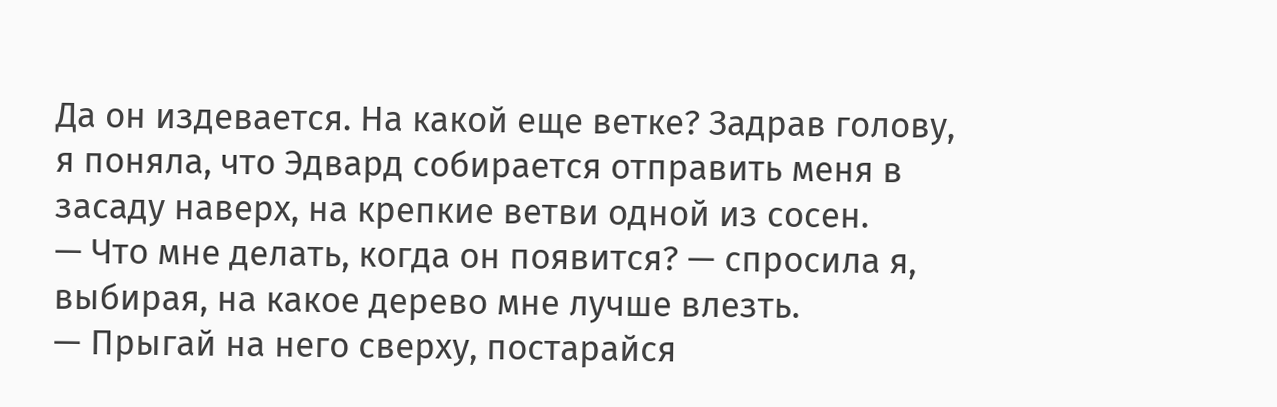Да он издевается. На какой еще ветке? Задрав голову, я поняла, что Эдвард собирается отправить меня в засаду наверх, на крепкие ветви одной из сосен.
— Что мне делать, когда он появится? — спросила я, выбирая, на какое дерево мне лучше влезть.
— Прыгай на него сверху, постарайся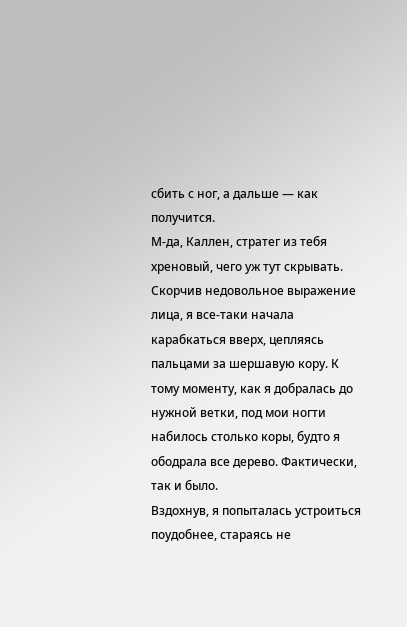сбить с ног, а дальше — как получится.
М-да, Каллен, стратег из тебя хреновый, чего уж тут скрывать.
Скорчив недовольное выражение лица, я все-таки начала карабкаться вверх, цепляясь пальцами за шершавую кору. К тому моменту, как я добралась до нужной ветки, под мои ногти набилось столько коры, будто я ободрала все дерево. Фактически, так и было.
Вздохнув, я попыталась устроиться поудобнее, стараясь не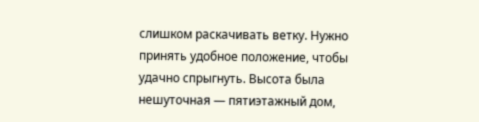слишком раскачивать ветку. Нужно принять удобное положение, чтобы удачно спрыгнуть. Высота была нешуточная — пятиэтажный дом,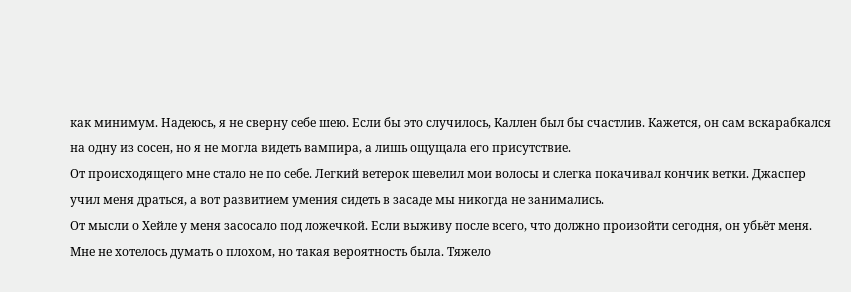как минимум. Надеюсь, я не сверну себе шею. Если бы это случилось, Каллен был бы счастлив. Кажется, он сам вскарабкался на одну из сосен, но я не могла видеть вампира, а лишь ощущала его присутствие.
От происходящего мне стало не по себе. Легкий ветерок шевелил мои волосы и слегка покачивал кончик ветки. Джаспер учил меня драться, а вот развитием умения сидеть в засаде мы никогда не занимались.
От мысли о Хейле у меня засосало под ложечкой. Если выживу после всего, что должно произойти сегодня, он убьёт меня. Мне не хотелось думать о плохом, но такая вероятность была. Тяжело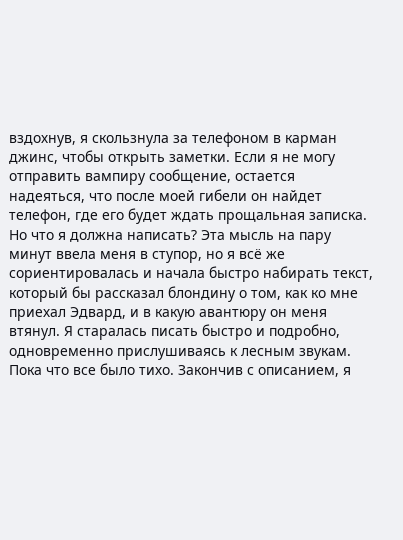вздохнув, я скользнула за телефоном в карман джинс, чтобы открыть заметки. Если я не могу отправить вампиру сообщение, остается надеяться, что после моей гибели он найдет телефон, где его будет ждать прощальная записка.
Но что я должна написать? Эта мысль на пару минут ввела меня в ступор, но я всё же сориентировалась и начала быстро набирать текст, который бы рассказал блондину о том, как ко мне приехал Эдвард, и в какую авантюру он меня втянул. Я старалась писать быстро и подробно, одновременно прислушиваясь к лесным звукам. Пока что все было тихо. Закончив с описанием, я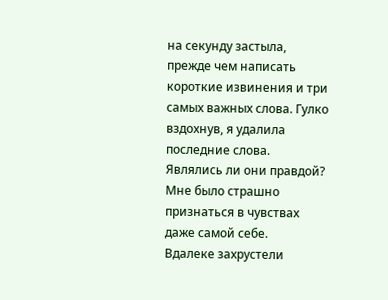на секунду застыла, прежде чем написать короткие извинения и три самых важных слова. Гулко вздохнув, я удалила последние слова. Являлись ли они правдой? Мне было страшно признаться в чувствах даже самой себе.
Вдалеке захрустели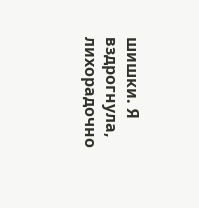шишки. Я вздрогнула, лихорадочно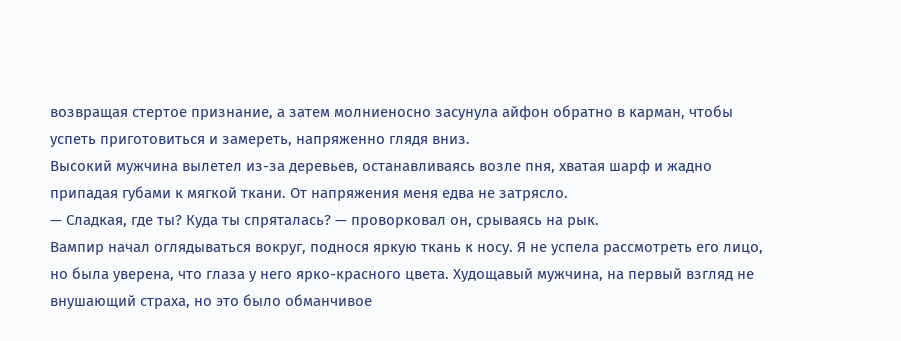возвращая стертое признание, а затем молниеносно засунула айфон обратно в карман, чтобы успеть приготовиться и замереть, напряженно глядя вниз.
Высокий мужчина вылетел из-за деревьев, останавливаясь возле пня, хватая шарф и жадно припадая губами к мягкой ткани. От напряжения меня едва не затрясло.
— Сладкая, где ты? Куда ты спряталась? — проворковал он, срываясь на рык.
Вампир начал оглядываться вокруг, поднося яркую ткань к носу. Я не успела рассмотреть его лицо, но была уверена, что глаза у него ярко-красного цвета. Худощавый мужчина, на первый взгляд не внушающий страха, но это было обманчивое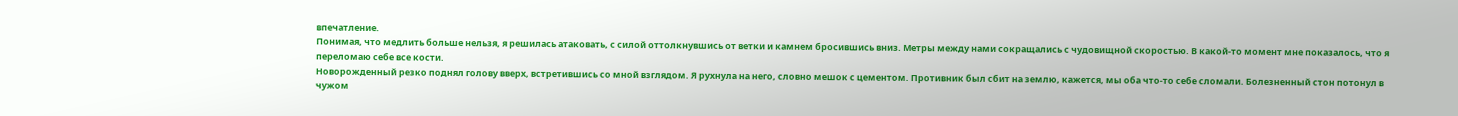впечатление.
Понимая, что медлить больше нельзя, я решилась атаковать, с силой оттолкнувшись от ветки и камнем бросившись вниз. Метры между нами сокращались с чудовищной скоростью. В какой-то момент мне показалось, что я переломаю себе все кости.
Новорожденный резко поднял голову вверх, встретившись со мной взглядом. Я рухнула на него, словно мешок с цементом. Противник был сбит на землю, кажется, мы оба что-то себе сломали. Болезненный стон потонул в чужом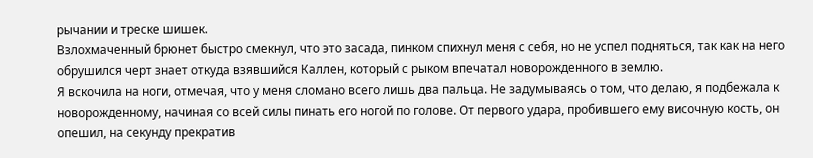рычании и треске шишек.
Взлохмаченный брюнет быстро смекнул, что это засада, пинком спихнул меня с себя, но не успел подняться, так как на него обрушился черт знает откуда взявшийся Каллен, который с рыком впечатал новорожденного в землю.
Я вскочила на ноги, отмечая, что у меня сломано всего лишь два пальца. Не задумываясь о том, что делаю, я подбежала к новорожденному, начиная со всей силы пинать его ногой по голове. От первого удара, пробившего ему височную кость, он опешил, на секунду прекратив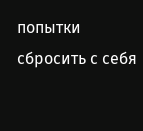попытки сбросить с себя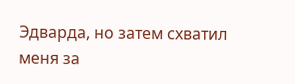Эдварда, но затем схватил меня за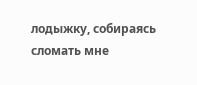лодыжку, собираясь сломать мне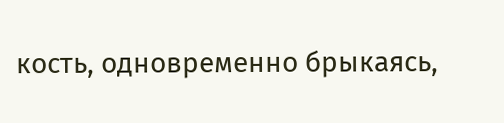кость, одновременно брыкаясь,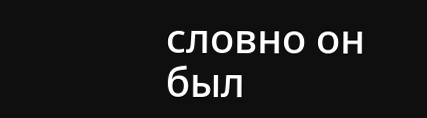словно он был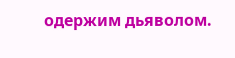одержим дьяволом.